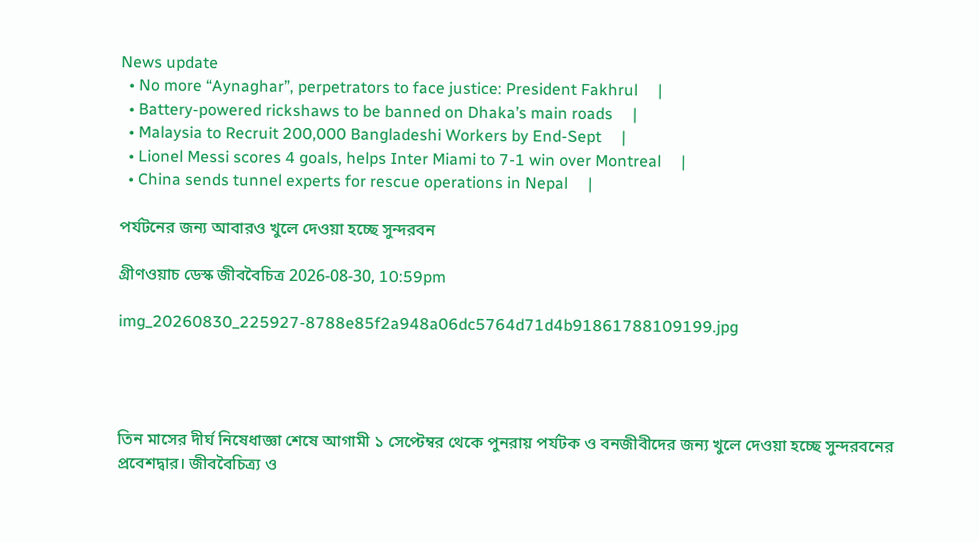News update
  • No more “Aynaghar”, perpetrators to face justice: President Fakhrul     |
  • Battery-powered rickshaws to be banned on Dhaka’s main roads     |
  • Malaysia to Recruit 200,000 Bangladeshi Workers by End-Sept     |
  • Lionel Messi scores 4 goals, helps Inter Miami to 7-1 win over Montreal     |
  • China sends tunnel experts for rescue operations in Nepal     |

পর্যটনের জন্য আবারও খুলে দেওয়া হচ্ছে সুন্দরবন

গ্রীণওয়াচ ডেস্ক জীববৈচিত্র 2026-08-30, 10:59pm

img_20260830_225927-8788e85f2a948a06dc5764d71d4b91861788109199.jpg




তিন মাসের দীর্ঘ নিষেধাজ্ঞা শেষে আগামী ১ সেপ্টেম্বর থেকে পুনরায় পর্যটক ও বনজীবীদের জন্য খুলে দেওয়া হচ্ছে সুন্দরবনের প্রবেশদ্বার। জীববৈচিত্র্য ও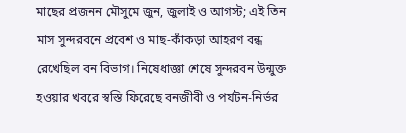মাছের প্রজনন মৌসুমে জুন, জুলাই ও আগস্ট; এই তিন মাস সুন্দরবনে প্রবেশ ও মাছ-কাঁকড়া আহরণ বন্ধ রেখেছিল বন বিভাগ। নিষেধাজ্ঞা শেষে সুন্দরবন উন্মুক্ত হওয়ার খবরে স্বস্তি ফিরেছে বনজীবী ও পর্যটন-নির্ভর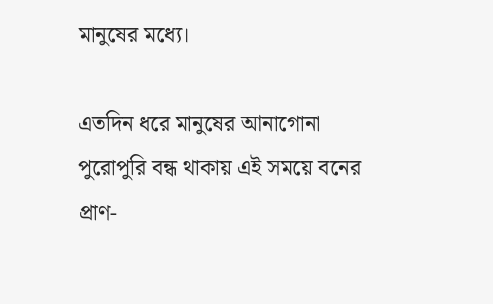মানুষের মধ্যে।

এতদিন ধরে মানুষের আনাগোনা পুরোপুরি বন্ধ থাকায় এই সময়ে বনের প্রাণ-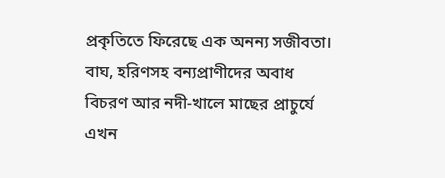প্রকৃতিতে ফিরেছে এক অনন্য সজীবতা। বাঘ, হরিণসহ বন্যপ্রাণীদের অবাধ বিচরণ আর নদী-খালে মাছের প্রাচুর্যে এখন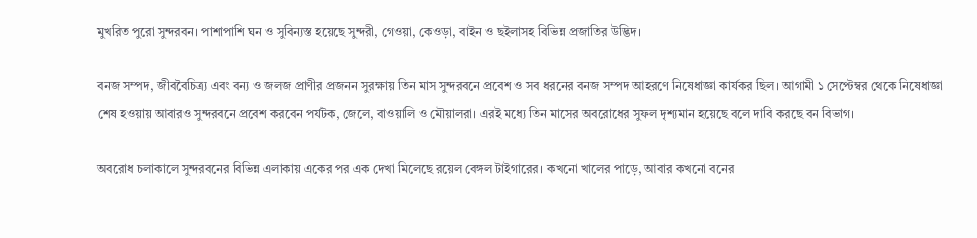মুখরিত পুরো সুন্দরবন। পাশাপাশি ঘন ও সুবিন্যস্ত হয়েছে সুন্দরী, গেওয়া, কেওড়া, বাইন ও ছইলাসহ বিভিন্ন প্রজাতির উদ্ভিদ।

বনজ সম্পদ, জীববৈচিত্র্য এবং বন্য ও জলজ প্রাণীর প্রজনন সুরক্ষায় তিন মাস সুন্দরবনে প্রবেশ ও সব ধরনের বনজ সম্পদ আহরণে নিষেধাজ্ঞা কার্যকর ছিল। আগামী ১ সেপ্টেম্বর থেকে নিষেধাজ্ঞা শেষ হওয়ায় আবারও সুন্দরবনে প্রবেশ করবেন পর্যটক, জেলে, বাওয়ালি ও মৌয়ালরা। এরই মধ্যে তিন মাসের অবরোধের সুফল দৃশ্যমান হয়েছে বলে দাবি করছে বন বিভাগ।

অবরোধ চলাকালে সুন্দরবনের বিভিন্ন এলাকায় একের পর এক দেখা মিলেছে রয়েল বেঙ্গল টাইগারের। কখনো খালের পাড়ে, আবার কখনো বনের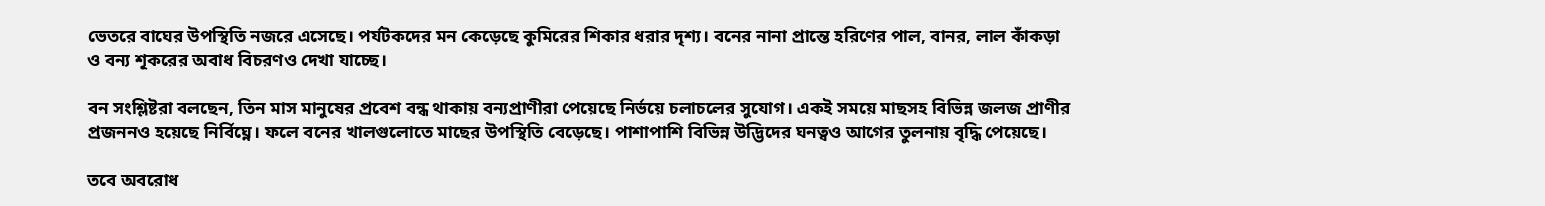ভেতরে বাঘের উপস্থিতি নজরে এসেছে। পর্যটকদের মন কেড়েছে কুমিরের শিকার ধরার দৃশ্য। বনের নানা প্রান্তে হরিণের পাল, বানর, লাল কাঁকড়া ও বন্য শূকরের অবাধ বিচরণও দেখা যাচ্ছে।

বন সংশ্লিষ্টরা বলছেন, তিন মাস মানুষের প্রবেশ বন্ধ থাকায় বন্যপ্রাণীরা পেয়েছে নির্ভয়ে চলাচলের সুযোগ। একই সময়ে মাছসহ বিভিন্ন জলজ প্রাণীর প্রজননও হয়েছে নির্বিঘ্নে। ফলে বনের খালগুলোতে মাছের উপস্থিতি বেড়েছে। পাশাপাশি বিভিন্ন উদ্ভিদের ঘনত্বও আগের তুলনায় বৃদ্ধি পেয়েছে।

তবে অবরোধ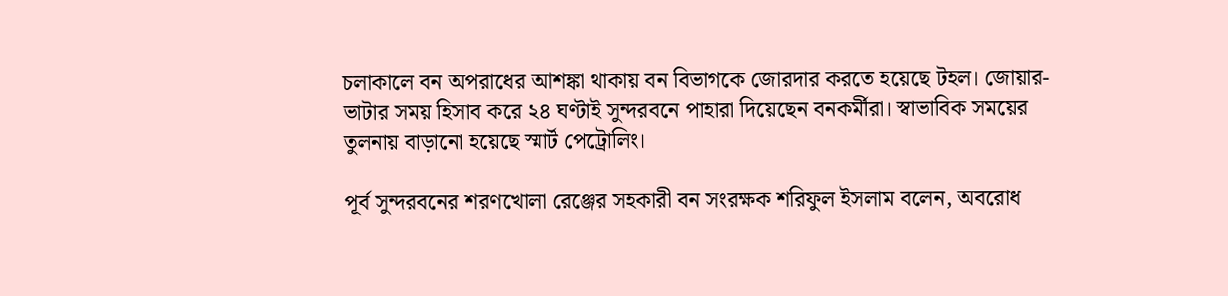চলাকালে বন অপরাধের আশঙ্কা থাকায় বন বিভাগকে জোরদার করতে হয়েছে টহল। জোয়ার-ভাটার সময় হিসাব করে ২৪ ঘণ্টাই সুন্দরবনে পাহারা দিয়েছেন বনকর্মীরা। স্বাভাবিক সময়ের তুলনায় বাড়ানো হয়েছে স্মার্ট পেট্রোলিং।

পূর্ব সুন্দরবনের শরণখোলা রেঞ্জের সহকারী বন সংরক্ষক শরিফুল ইসলাম বলেন, অবরোধ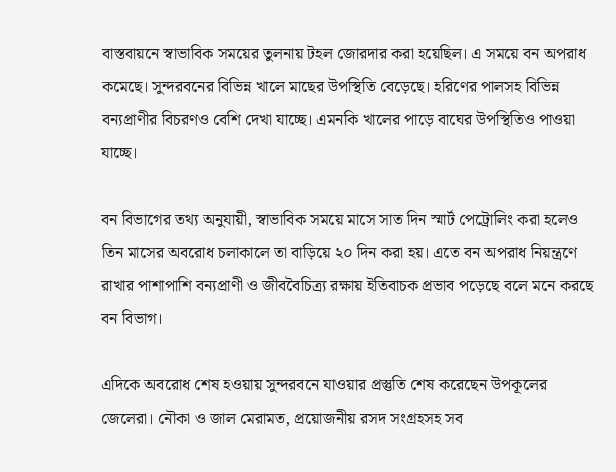বাস্তবায়নে স্বাভাবিক সময়ের তুলনায় টহল জোরদার করা হয়েছিল। এ সময়ে বন অপরাধ কমেছে। সুন্দরবনের বিভিন্ন খালে মাছের উপস্থিতি বেড়েছে। হরিণের পালসহ বিভিন্ন বন্যপ্রাণীর বিচরণও বেশি দেখা যাচ্ছে। এমনকি খালের পাড়ে বাঘের উপস্থিতিও পাওয়া যাচ্ছে।

বন বিভাগের তথ্য অনুযায়ী, স্বাভাবিক সময়ে মাসে সাত দিন স্মার্ট পেট্রোলিং করা হলেও তিন মাসের অবরোধ চলাকালে তা বাড়িয়ে ২০ দিন করা হয়। এতে বন অপরাধ নিয়ন্ত্রণে রাখার পাশাপাশি বন্যপ্রাণী ও জীববৈচিত্র্য রক্ষায় ইতিবাচক প্রভাব পড়েছে বলে মনে করছে বন বিভাগ।

এদিকে অবরোধ শেষ হওয়ায় সুন্দরবনে যাওয়ার প্রস্তুতি শেষ করেছেন উপকূলের জেলেরা। নৌকা ও জাল মেরামত, প্রয়োজনীয় রসদ সংগ্রহসহ সব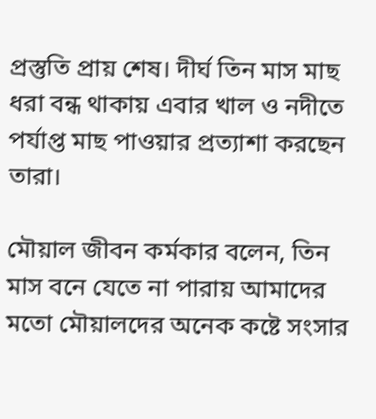প্রস্তুতি প্রায় শেষ। দীর্ঘ তিন মাস মাছ ধরা বন্ধ থাকায় এবার খাল ও নদীতে পর্যাপ্ত মাছ পাওয়ার প্রত্যাশা করছেন তারা।

মৌয়াল জীবন কর্মকার বলেন, তিন মাস বনে যেতে না পারায় আমাদের মতো মৌয়ালদের অনেক কষ্টে সংসার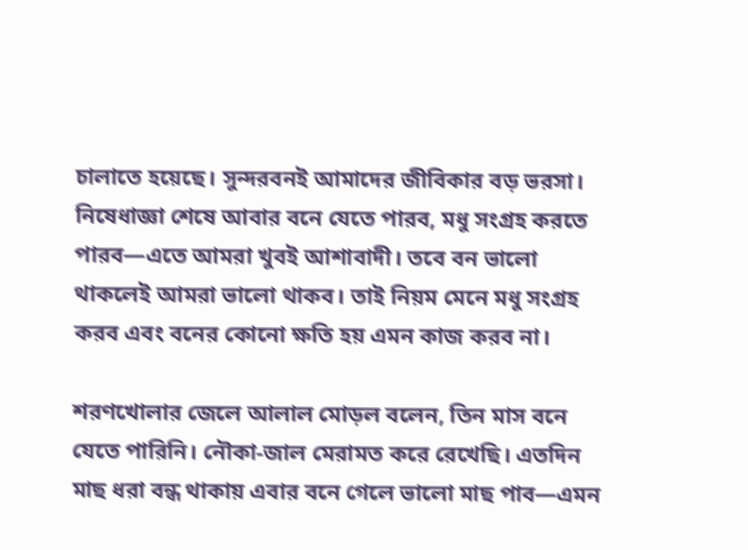চালাতে হয়েছে। সুন্দরবনই আমাদের জীবিকার বড় ভরসা। নিষেধাজ্ঞা শেষে আবার বনে যেতে পারব, মধু সংগ্রহ করতে পারব—এতে আমরা খুবই আশাবাদী। তবে বন ভালো থাকলেই আমরা ভালো থাকব। তাই নিয়ম মেনে মধু সংগ্রহ করব এবং বনের কোনো ক্ষতি হয় এমন কাজ করব না।

শরণখোলার জেলে আলাল মোড়ল বলেন, তিন মাস বনে যেতে পারিনি। নৌকা-জাল মেরামত করে রেখেছি। এতদিন মাছ ধরা বন্ধ থাকায় এবার বনে গেলে ভালো মাছ পাব—এমন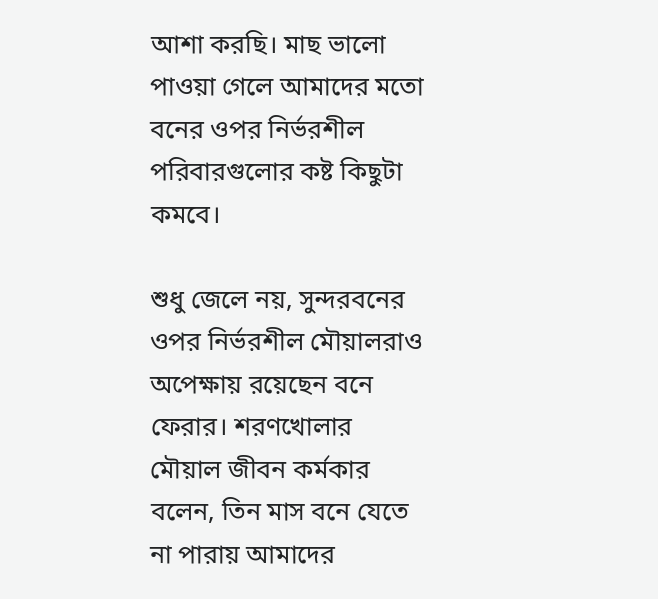আশা করছি। মাছ ভালো পাওয়া গেলে আমাদের মতো বনের ওপর নির্ভরশীল পরিবারগুলোর কষ্ট কিছুটা কমবে।

শুধু জেলে নয়, সুন্দরবনের ওপর নির্ভরশীল মৌয়ালরাও অপেক্ষায় রয়েছেন বনে ফেরার। শরণখোলার মৌয়াল জীবন কর্মকার বলেন, তিন মাস বনে যেতে না পারায় আমাদের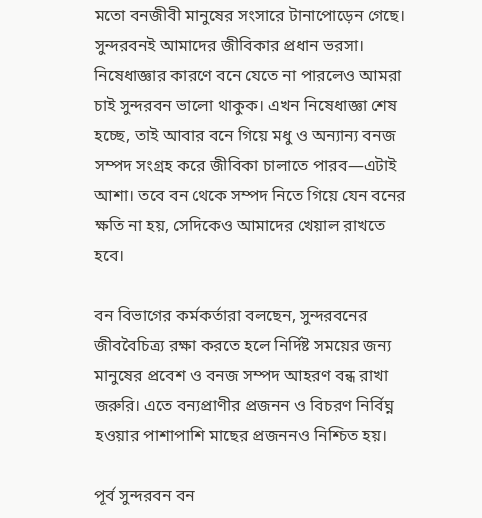মতো বনজীবী মানুষের সংসারে টানাপোড়েন গেছে। সুন্দরবনই আমাদের জীবিকার প্রধান ভরসা। নিষেধাজ্ঞার কারণে বনে যেতে না পারলেও আমরা চাই সুন্দরবন ভালো থাকুক। এখন নিষেধাজ্ঞা শেষ হচ্ছে, তাই আবার বনে গিয়ে মধু ও অন্যান্য বনজ সম্পদ সংগ্রহ করে জীবিকা চালাতে পারব—এটাই আশা। তবে বন থেকে সম্পদ নিতে গিয়ে যেন বনের ক্ষতি না হয়, সেদিকেও আমাদের খেয়াল রাখতে হবে।

বন বিভাগের কর্মকর্তারা বলছেন, সুন্দরবনের জীববৈচিত্র্য রক্ষা করতে হলে নির্দিষ্ট সময়ের জন্য মানুষের প্রবেশ ও বনজ সম্পদ আহরণ বন্ধ রাখা জরুরি। এতে বন্যপ্রাণীর প্রজনন ও বিচরণ নির্বিঘ্ন হওয়ার পাশাপাশি মাছের প্রজননও নিশ্চিত হয়।

পূর্ব সুন্দরবন বন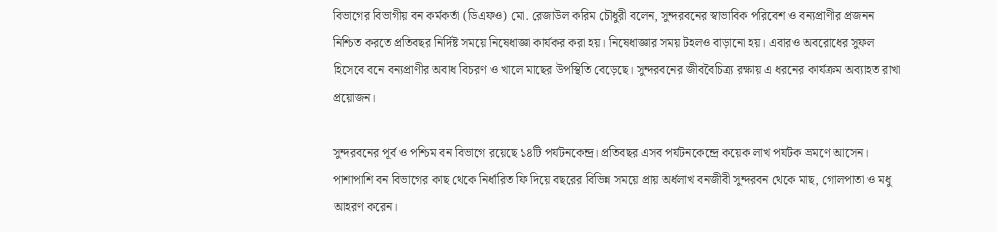বিভাগের বিভাগীয় বন কর্মকর্তা (ডিএফও) মো. রেজাউল করিম চৌধুরী বলেন, সুন্দরবনের স্বাভাবিক পরিবেশ ও বন্যপ্রাণীর প্রজনন নিশ্চিত করতে প্রতিবছর নির্দিষ্ট সময়ে নিষেধাজ্ঞা কার্যকর করা হয়। নিষেধাজ্ঞার সময় টহলও বাড়ানো হয়। এবারও অবরোধের সুফল হিসেবে বনে বন্যপ্রাণীর অবাধ বিচরণ ও খালে মাছের উপস্থিতি বেড়েছে। সুন্দরবনের জীববৈচিত্র্য রক্ষায় এ ধরনের কার্যক্রম অব্যাহত রাখা প্রয়োজন।

সুন্দরবনের পূর্ব ও পশ্চিম বন বিভাগে রয়েছে ১৪টি পর্যটনকেন্দ্র। প্রতিবছর এসব পর্যটনকেন্দ্রে কয়েক লাখ পর্যটক ভ্রমণে আসেন। পাশাপাশি বন বিভাগের কাছ থেকে নির্ধারিত ফি দিয়ে বছরের বিভিন্ন সময়ে প্রায় অর্ধলাখ বনজীবী সুন্দরবন থেকে মাছ, গোলপাতা ও মধু আহরণ করেন।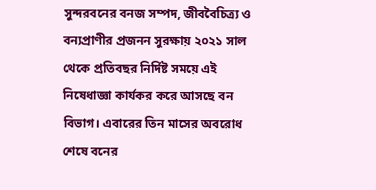সুন্দরবনের বনজ সম্পদ, জীববৈচিত্র্য ও বন্যপ্রাণীর প্রজনন সুরক্ষায় ২০২১ সাল থেকে প্রতিবছর নির্দিষ্ট সময়ে এই নিষেধাজ্ঞা কার্যকর করে আসছে বন বিভাগ। এবারের তিন মাসের অবরোধ শেষে বনের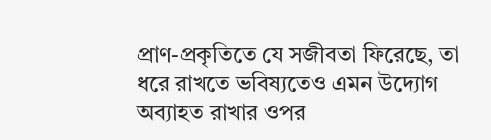প্রাণ-প্রকৃতিতে যে সজীবতা ফিরেছে, তা ধরে রাখতে ভবিষ্যতেও এমন উদ্যোগ অব্যাহত রাখার ওপর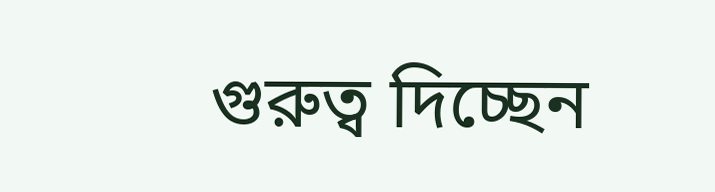গুরুত্ব দিচ্ছেন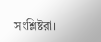সংশ্লিষ্টরা।